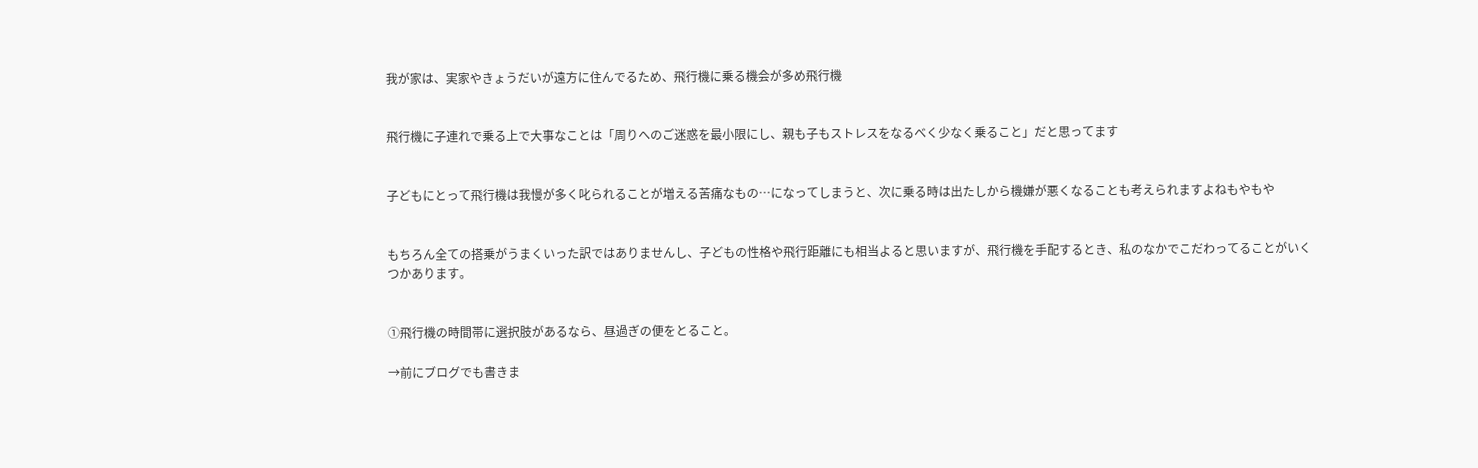我が家は、実家やきょうだいが遠方に住んでるため、飛行機に乗る機会が多め飛行機


飛行機に子連れで乗る上で大事なことは「周りへのご迷惑を最小限にし、親も子もストレスをなるべく少なく乗ること」だと思ってます


子どもにとって飛行機は我慢が多く叱られることが増える苦痛なもの…になってしまうと、次に乗る時は出たしから機嫌が悪くなることも考えられますよねもやもや


もちろん全ての搭乗がうまくいった訳ではありませんし、子どもの性格や飛行距離にも相当よると思いますが、飛行機を手配するとき、私のなかでこだわってることがいくつかあります。


①飛行機の時間帯に選択肢があるなら、昼過ぎの便をとること。

→前にブログでも書きま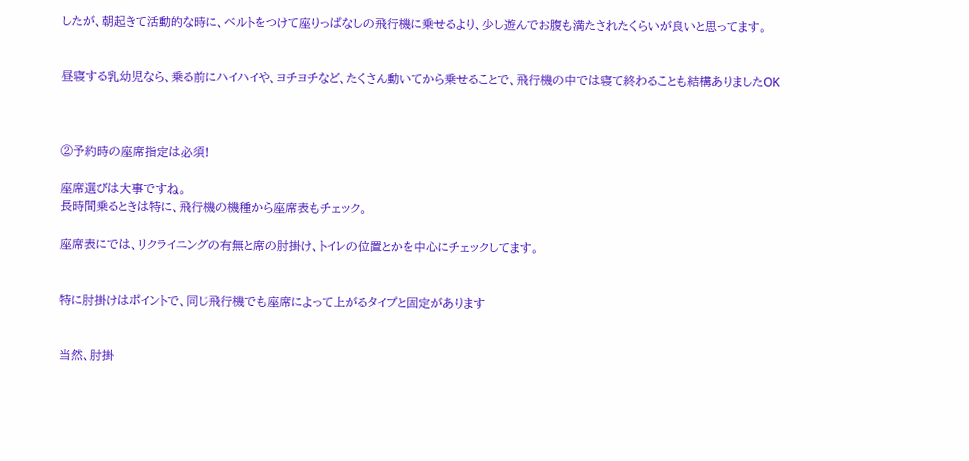したが、朝起きて活動的な時に、ベルトをつけて座りっぱなしの飛行機に乗せるより、少し遊んでお腹も満たされたくらいが良いと思ってます。


昼寝する乳幼児なら、乗る前にハイハイや、ヨチヨチなど、たくさん動いてから乗せることで、飛行機の中では寝て終わることも結構ありましたOK



②予約時の座席指定は必須!

座席選びは大事ですね。
長時間乗るときは特に、飛行機の機種から座席表もチェック。

座席表にでは、リクライニングの有無と席の肘掛け、トイレの位置とかを中心にチェックしてます。


特に肘掛けはポイントで、同じ飛行機でも座席によって上がるタイプと固定があります


当然、肘掛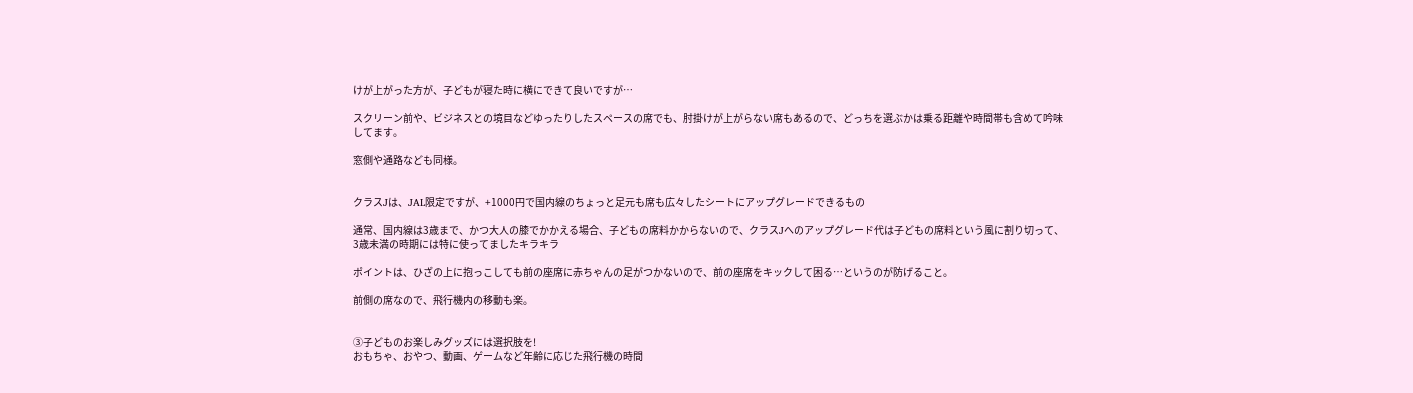けが上がった方が、子どもが寝た時に横にできて良いですが…

スクリーン前や、ビジネスとの境目などゆったりしたスペースの席でも、肘掛けが上がらない席もあるので、どっちを選ぶかは乗る距離や時間帯も含めて吟味してます。

窓側や通路なども同様。


クラスJは、JAL限定ですが、+1000円で国内線のちょっと足元も席も広々したシートにアップグレードできるもの

通常、国内線は3歳まで、かつ大人の膝でかかえる場合、子どもの席料かからないので、クラスJへのアップグレード代は子どもの席料という風に割り切って、3歳未満の時期には特に使ってましたキラキラ

ポイントは、ひざの上に抱っこしても前の座席に赤ちゃんの足がつかないので、前の座席をキックして困る…というのが防げること。

前側の席なので、飛行機内の移動も楽。


③子どものお楽しみグッズには選択肢を!
おもちゃ、おやつ、動画、ゲームなど年齢に応じた飛行機の時間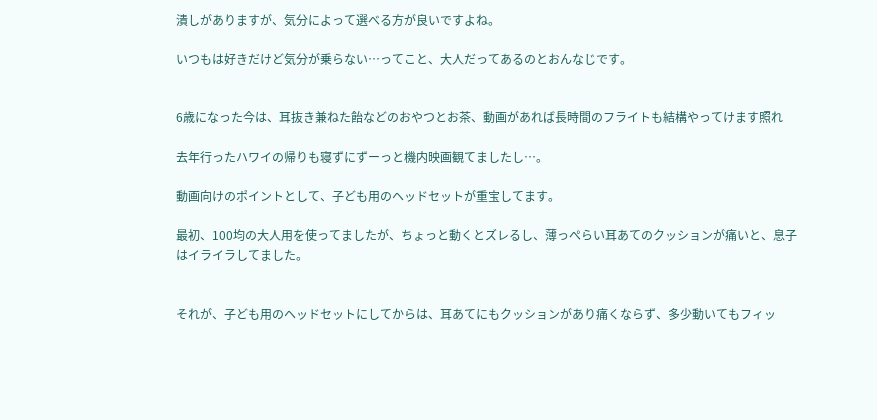潰しがありますが、気分によって選べる方が良いですよね。

いつもは好きだけど気分が乗らない…ってこと、大人だってあるのとおんなじです。


6歳になった今は、耳抜き兼ねた飴などのおやつとお茶、動画があれば長時間のフライトも結構やってけます照れ

去年行ったハワイの帰りも寝ずにずーっと機内映画観てましたし…。

動画向けのポイントとして、子ども用のヘッドセットが重宝してます。

最初、100均の大人用を使ってましたが、ちょっと動くとズレるし、薄っぺらい耳あてのクッションが痛いと、息子はイライラしてました。


それが、子ども用のヘッドセットにしてからは、耳あてにもクッションがあり痛くならず、多少動いてもフィッ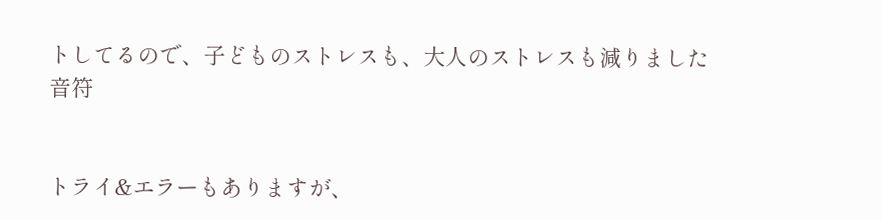トしてるので、子どものストレスも、大人のストレスも減りました音符


トライ&エラーもありますが、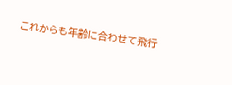これからも年齢に合わせて飛行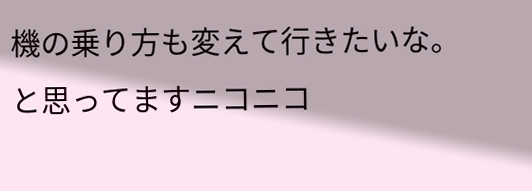機の乗り方も変えて行きたいな。と思ってますニコニコ